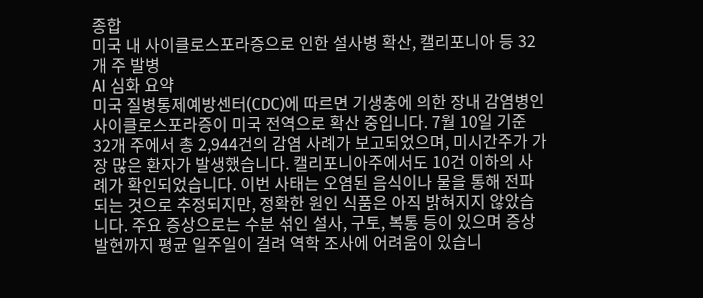종합
미국 내 사이클로스포라증으로 인한 설사병 확산, 캘리포니아 등 32개 주 발병
AI 심화 요약
미국 질병통제예방센터(CDC)에 따르면 기생충에 의한 장내 감염병인 사이클로스포라증이 미국 전역으로 확산 중입니다. 7월 10일 기준 32개 주에서 총 2,944건의 감염 사례가 보고되었으며, 미시간주가 가장 많은 환자가 발생했습니다. 캘리포니아주에서도 10건 이하의 사례가 확인되었습니다. 이번 사태는 오염된 음식이나 물을 통해 전파되는 것으로 추정되지만, 정확한 원인 식품은 아직 밝혀지지 않았습니다. 주요 증상으로는 수분 섞인 설사, 구토, 복통 등이 있으며 증상 발현까지 평균 일주일이 걸려 역학 조사에 어려움이 있습니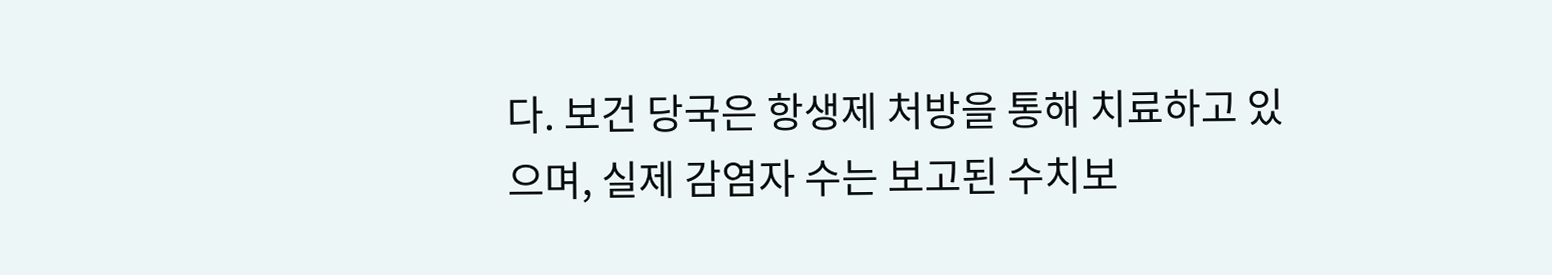다. 보건 당국은 항생제 처방을 통해 치료하고 있으며, 실제 감염자 수는 보고된 수치보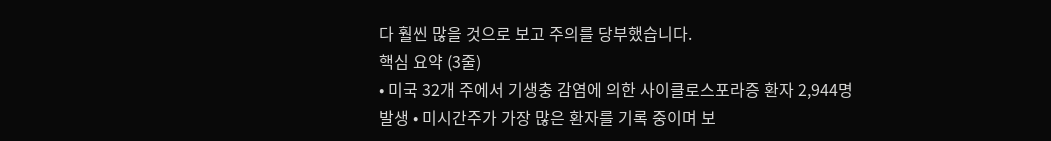다 훨씬 많을 것으로 보고 주의를 당부했습니다.
핵심 요약 (3줄)
• 미국 32개 주에서 기생충 감염에 의한 사이클로스포라증 환자 2,944명 발생 • 미시간주가 가장 많은 환자를 기록 중이며 보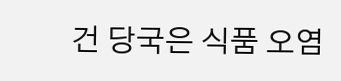건 당국은 식품 오염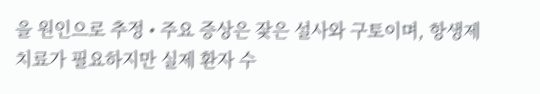을 원인으로 추정 • 주요 증상은 잦은 설사와 구토이며, 항생제 치료가 필요하지만 실제 환자 수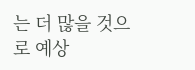는 더 많을 것으로 예상